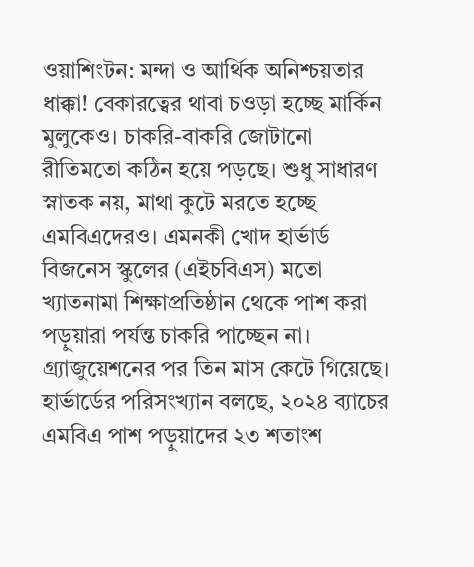ওয়াশিংটন: মন্দা ও আর্থিক অনিশ্চয়তার ধাক্কা! বেকারত্বের থাবা চওড়া হচ্ছে মার্কিন মুলুকেও। চাকরি-বাকরি জোটানো রীতিমতো কঠিন হয়ে পড়ছে। শুধু সাধারণ স্নাতক নয়, মাথা কুটে মরতে হচ্ছে এমবিএদেরও। এমনকী খোদ হার্ভার্ড বিজনেস স্কুলের (এইচবিএস) মতো খ্যাতনামা শিক্ষাপ্রতিষ্ঠান থেকে পাশ করা পড়ুয়ারা পর্যন্ত চাকরি পাচ্ছেন না। গ্র্যাজুয়েশনের পর তিন মাস কেটে গিয়েছে। হার্ভার্ডের পরিসংখ্যান বলছে, ২০২৪ ব্যাচের এমবিএ পাশ পড়ুয়াদের ২৩ শতাংশ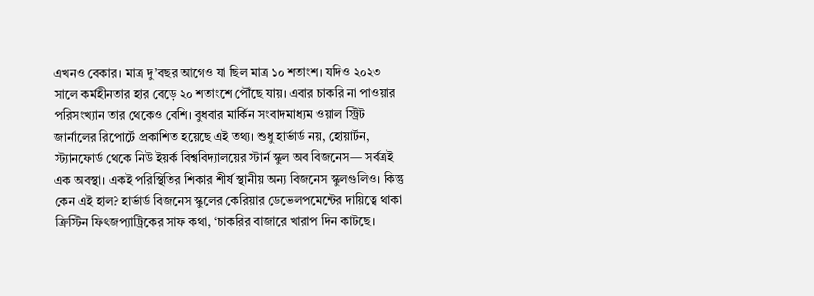এখনও বেকার। মাত্র দু’বছর আগেও যা ছিল মাত্র ১০ শতাংশ। যদিও ২০২৩ সালে কর্মহীনতার হার বেড়ে ২০ শতাংশে পৌঁছে যায়। এবার চাকরি না পাওয়ার পরিসংখ্যান তার থেকেও বেশি। বুধবার মার্কিন সংবাদমাধ্যম ওয়াল স্ট্রিট জার্নালের রিপোর্টে প্রকাশিত হয়েছে এই তথ্য। শুধু হার্ভার্ড নয়, হোয়ার্টন, স্ট্যানফোর্ড থেকে নিউ ইয়র্ক বিশ্ববিদ্যালয়ের স্টার্ন স্কুল অব বিজনেস— সর্বত্রই এক অবস্থা। একই পরিস্থিতির শিকার শীর্ষ স্থানীয় অন্য বিজনেস স্কুলগুলিও। কিন্তু কেন এই হাল? হার্ভার্ড বিজনেস স্কুলের কেরিয়ার ডেভেলপমেন্টের দায়িত্বে থাকা ক্রিস্টিন ফিৎজপ্যাট্রিকের সাফ কথা, ‘চাকরির বাজারে খারাপ দিন কাটছে।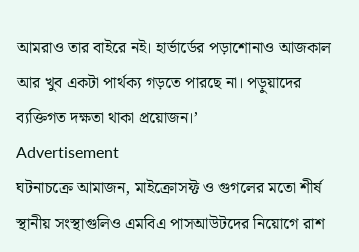আমরাও তার বাইরে নই। হার্ভার্ডের পড়াশোনাও আজকাল আর খুব একটা পার্থক্য গড়তে পারছে না। পড়ুয়াদের ব্যক্তিগত দক্ষতা থাকা প্রয়োজন।’
Advertisement
ঘটনাচক্রে আমাজন, মাইক্রোসফ্ট ও গুগলের মতো শীর্ষ স্থানীয় সংস্থাগুলিও এমবিএ পাসআউটদের নিয়োগে রাশ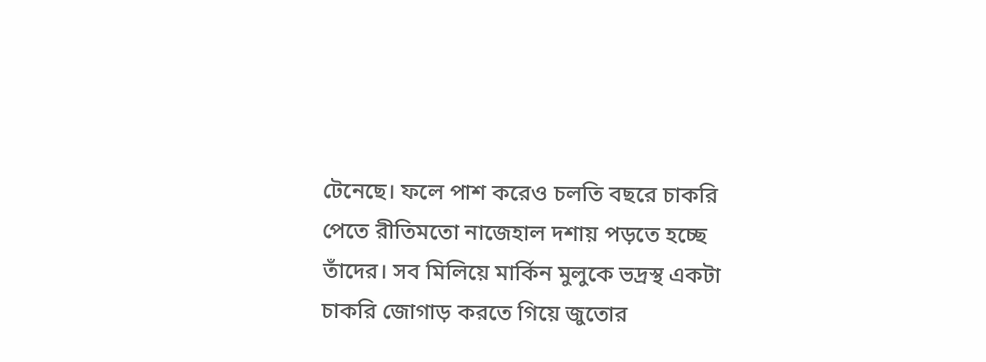টেনেছে। ফলে পাশ করেও চলতি বছরে চাকরি পেতে রীতিমতো নাজেহাল দশায় পড়তে হচ্ছে তাঁদের। সব মিলিয়ে মার্কিন মুলুকে ভদ্রস্থ একটা চাকরি জোগাড় করতে গিয়ে জুতোর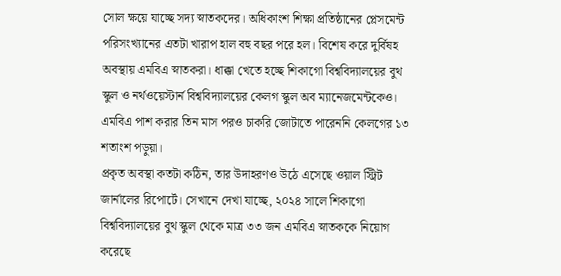সোল ক্ষয়ে যাচ্ছে সদ্য স্নাতকদের। অধিকাংশ শিক্ষা প্রতিষ্ঠানের প্লেসমেন্ট পরিসংখ্যানের এতটা খারাপ হাল বহু বছর পরে হল। বিশেষ করে দুর্বিষহ অবস্থায় এমবিএ স্নাতকরা। ধাক্কা খেতে হচ্ছে শিকাগো বিশ্ববিদ্যালয়ের বুথ স্কুল ও নর্থওয়েস্টার্ন বিশ্ববিদ্যালয়ের কেলগ স্কুল অব ম্যানেজমেন্টকেও। এমবিএ পাশ করার তিন মাস পরও চাকরি জোটাতে পারেননি কেলগের ১৩ শতাংশ পড়ুয়া।
প্রকৃত অবস্থা কতটা কঠিন, তার উদাহরণও উঠে এসেছে ওয়াল স্ট্রিট জার্নালের রিপোর্টে। সেখানে দেখা যাচ্ছে, ২০২৪ সালে শিকাগো বিশ্ববিদ্যালয়ের বুথ স্কুল থেকে মাত্র ৩৩ জন এমবিএ স্নাতককে নিয়োগ করেছে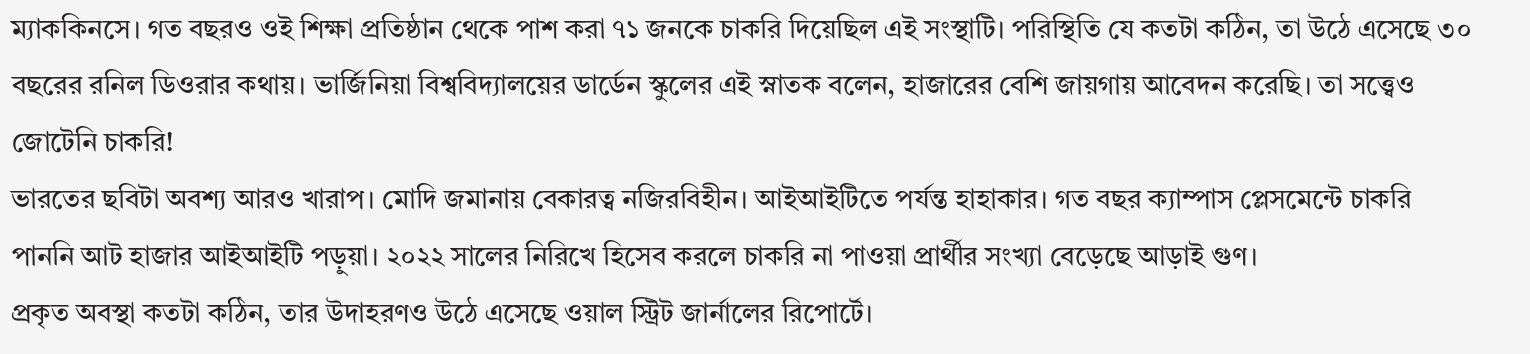ম্যাককিনসে। গত বছরও ওই শিক্ষা প্রতিষ্ঠান থেকে পাশ করা ৭১ জনকে চাকরি দিয়েছিল এই সংস্থাটি। পরিস্থিতি যে কতটা কঠিন, তা উঠে এসেছে ৩০ বছরের রনিল ডিওরার কথায়। ভার্জিনিয়া বিশ্ববিদ্যালয়ের ডার্ডেন স্কুলের এই স্নাতক বলেন, হাজারের বেশি জায়গায় আবেদন করেছি। তা সত্ত্বেও জোটেনি চাকরি!
ভারতের ছবিটা অবশ্য আরও খারাপ। মোদি জমানায় বেকারত্ব নজিরবিহীন। আইআইটিতে পর্যন্ত হাহাকার। গত বছর ক্যাম্পাস প্লেসমেন্টে চাকরি পাননি আট হাজার আইআইটি পড়ুয়া। ২০২২ সালের নিরিখে হিসেব করলে চাকরি না পাওয়া প্রার্থীর সংখ্যা বেড়েছে আড়াই গুণ।
প্রকৃত অবস্থা কতটা কঠিন, তার উদাহরণও উঠে এসেছে ওয়াল স্ট্রিট জার্নালের রিপোর্টে।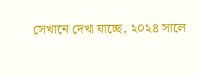সেখানে দেখা যাচ্ছে, ২০২৪ সালে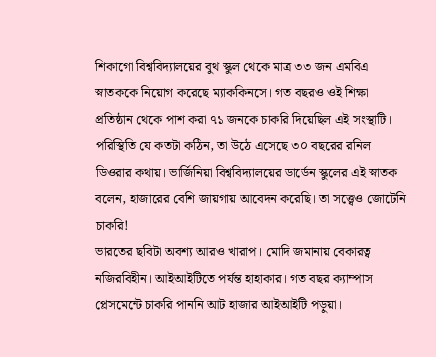শিকাগো বিশ্ববিদ্যালয়ের বুথ স্কুল থেকে মাত্র ৩৩ জন এমবিএ স্নাতককে নিয়োগ করেছে ম্যাককিনসে। গত বছরও ওই শিক্ষা প্রতিষ্ঠান থেকে পাশ করা ৭১ জনকে চাকরি দিয়েছিল এই সংস্থাটি। পরিস্থিতি যে কতটা কঠিন, তা উঠে এসেছে ৩০ বছরের রনিল ডিওরার কথায়। ভার্জিনিয়া বিশ্ববিদ্যালয়ের ডার্ডেন স্কুলের এই স্নাতক বলেন, হাজারের বেশি জায়গায় আবেদন করেছি। তা সত্ত্বেও জোটেনি চাকরি!
ভারতের ছবিটা অবশ্য আরও খারাপ। মোদি জমানায় বেকারত্ব নজিরবিহীন। আইআইটিতে পর্যন্ত হাহাকার। গত বছর ক্যাম্পাস প্লেসমেন্টে চাকরি পাননি আট হাজার আইআইটি পড়ুয়া।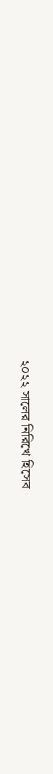২০২২ সালের নিরিখে হিসেব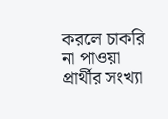করলে চাকরি না পাওয়া প্রার্থীর সংখ্যা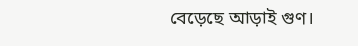বেড়েছে আড়াই গুণ।